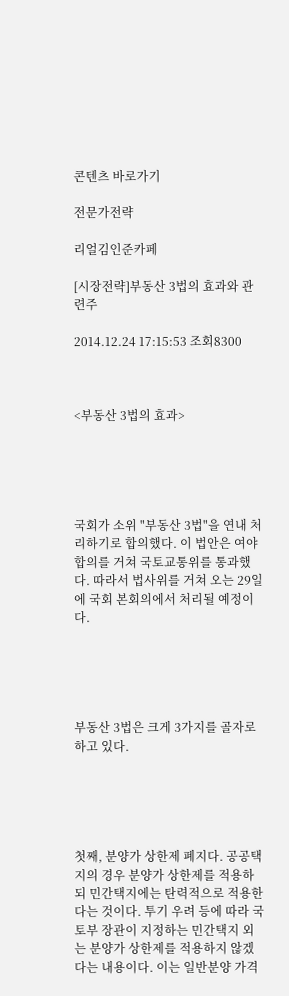콘텐츠 바로가기

전문가전략

리얼김인준카페

[시장전략]부동산 3법의 효과와 관련주

2014.12.24 17:15:53 조회8300



<부동산 3법의 효과>





국회가 소위 "부동산 3법"을 연내 처리하기로 합의했다. 이 법안은 여야 합의를 거쳐 국토교통위를 통과했다. 따라서 법사위를 거쳐 오는 29일에 국회 본회의에서 처리될 예정이다.





부동산 3법은 크게 3가지를 골자로 하고 있다.





첫째, 분양가 상한제 폐지다. 공공택지의 경우 분양가 상한제를 적용하되 민간택지에는 탄력적으로 적용한다는 것이다. 투기 우려 등에 따라 국토부 장관이 지정하는 민간택지 외는 분양가 상한제를 적용하지 않겠다는 내용이다. 이는 일반분양 가격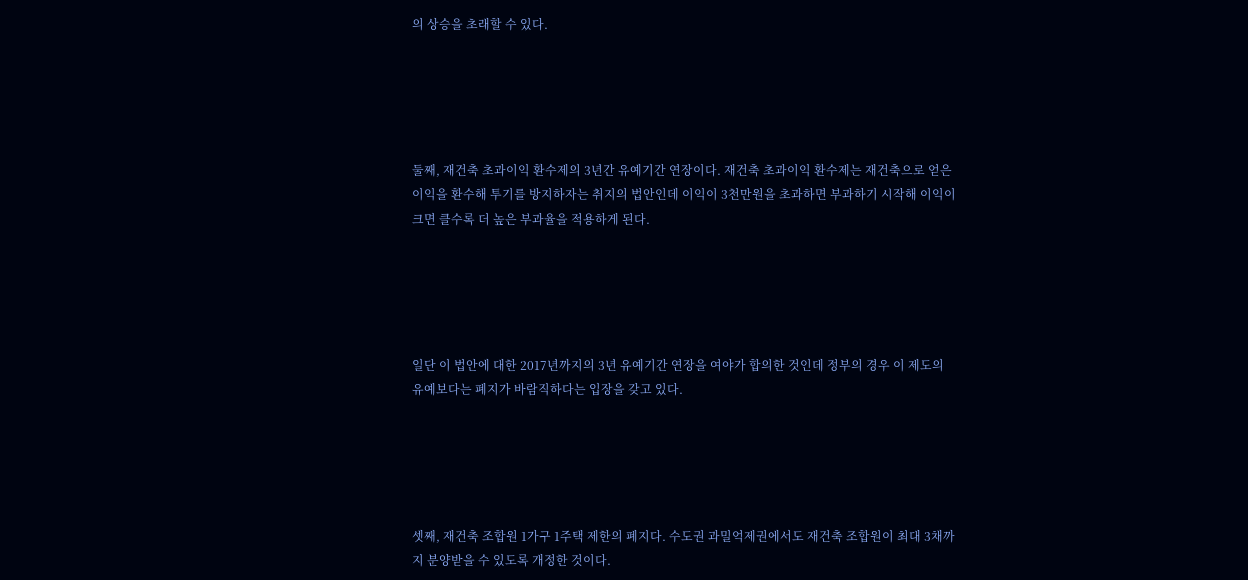의 상승을 초래할 수 있다.





둘째, 재건축 초과이익 환수제의 3년간 유예기간 연장이다. 재건축 초과이익 환수제는 재건축으로 얻은 이익을 환수해 투기를 방지하자는 취지의 법안인데 이익이 3천만원을 초과하면 부과하기 시작해 이익이 크면 클수록 더 높은 부과율을 적용하게 된다.





일단 이 법안에 대한 2017년까지의 3년 유예기간 연장을 여야가 합의한 것인데 정부의 경우 이 제도의 유예보다는 폐지가 바람직하다는 입장을 갖고 있다.





셋째, 재건축 조합원 1가구 1주택 제한의 폐지다. 수도권 과밀억제권에서도 재건축 조합원이 최대 3채까지 분양받을 수 있도록 개정한 것이다.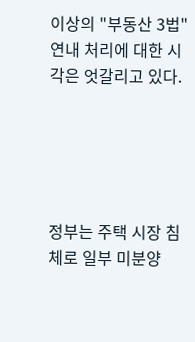이상의 "부동산 3법" 연내 처리에 대한 시각은 엇갈리고 있다.





정부는 주택 시장 침체로 일부 미분양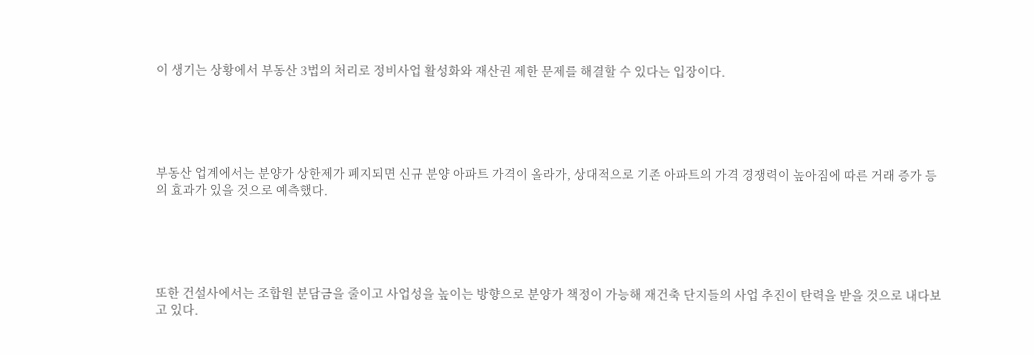이 생기는 상황에서 부동산 3법의 처리로 정비사업 활성화와 재산권 제한 문제를 해결할 수 있다는 입장이다.





부동산 업계에서는 분양가 상한제가 폐지되면 신규 분양 아파트 가격이 올라가, 상대적으로 기존 아파트의 가격 경쟁력이 높아짐에 따른 거래 증가 등의 효과가 있을 것으로 예측했다.





또한 건설사에서는 조합원 분담금을 줄이고 사업성을 높이는 방향으로 분양가 책정이 가능해 재건축 단지들의 사업 추진이 탄력을 받을 것으로 내다보고 있다.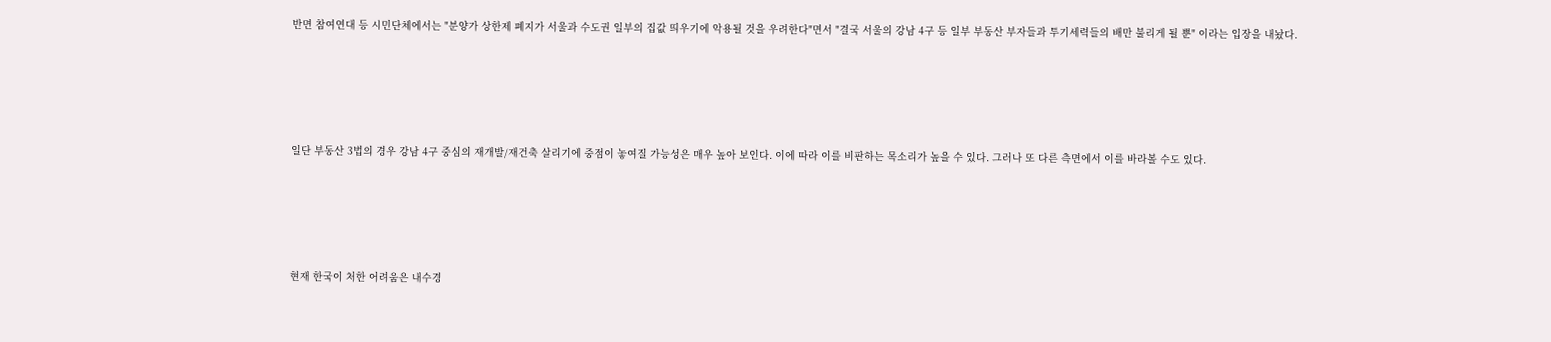반면 참여연대 등 시민단체에서는 "분양가 상한제 폐지가 서울과 수도권 일부의 집값 띄우기에 악용될 것을 우려한다"면서 "결국 서울의 강남 4구 등 일부 부동산 부자들과 투기세력들의 배만 불리게 될 뿐" 이라는 입장을 내놨다.





일단 부동산 3법의 경우 강남 4구 중심의 재개발/재건축 살리기에 중점이 놓여질 가능성은 매우 높아 보인다. 이에 따라 이를 비판하는 목소리가 높을 수 있다. 그러나 또 다른 측면에서 이를 바라볼 수도 있다.





현재 한국이 처한 어려움은 내수경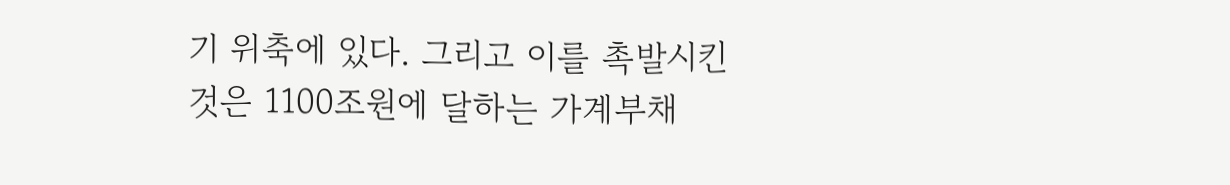기 위축에 있다. 그리고 이를 촉발시킨 것은 1100조원에 달하는 가계부채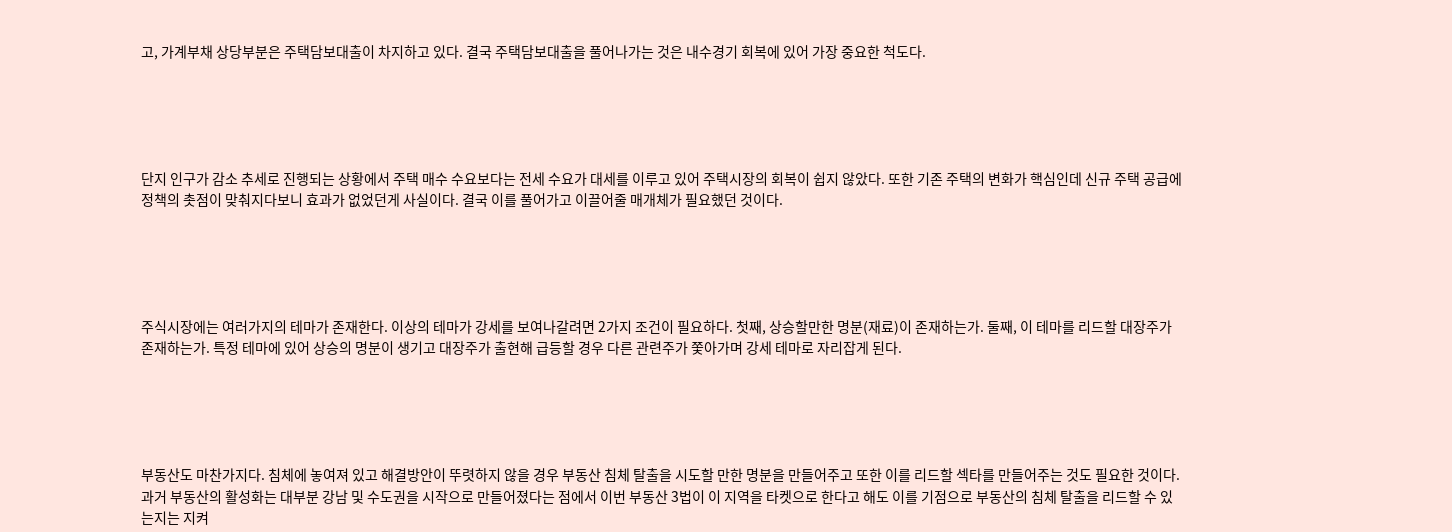고, 가계부채 상당부분은 주택담보대출이 차지하고 있다. 결국 주택담보대출을 풀어나가는 것은 내수경기 회복에 있어 가장 중요한 척도다.





단지 인구가 감소 추세로 진행되는 상황에서 주택 매수 수요보다는 전세 수요가 대세를 이루고 있어 주택시장의 회복이 쉽지 않았다. 또한 기존 주택의 변화가 핵심인데 신규 주택 공급에 정책의 촛점이 맞춰지다보니 효과가 없었던게 사실이다. 결국 이를 풀어가고 이끌어줄 매개체가 필요했던 것이다.





주식시장에는 여러가지의 테마가 존재한다. 이상의 테마가 강세를 보여나갈려면 2가지 조건이 필요하다. 첫째, 상승할만한 명분(재료)이 존재하는가. 둘째, 이 테마를 리드할 대장주가 존재하는가. 특정 테마에 있어 상승의 명분이 생기고 대장주가 출현해 급등할 경우 다른 관련주가 쫓아가며 강세 테마로 자리잡게 된다.





부동산도 마찬가지다. 침체에 놓여져 있고 해결방안이 뚜렷하지 않을 경우 부동산 침체 탈출을 시도할 만한 명분을 만들어주고 또한 이를 리드할 섹타를 만들어주는 것도 필요한 것이다. 과거 부동산의 활성화는 대부분 강남 및 수도권을 시작으로 만들어졌다는 점에서 이번 부동산 3법이 이 지역을 타켓으로 한다고 해도 이를 기점으로 부동산의 침체 탈출을 리드할 수 있는지는 지켜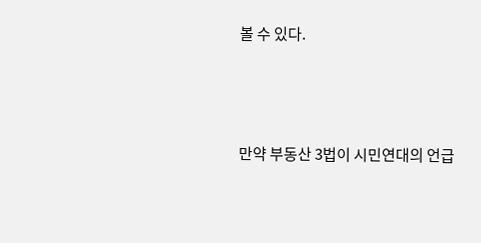볼 수 있다.





만약 부동산 3법이 시민연대의 언급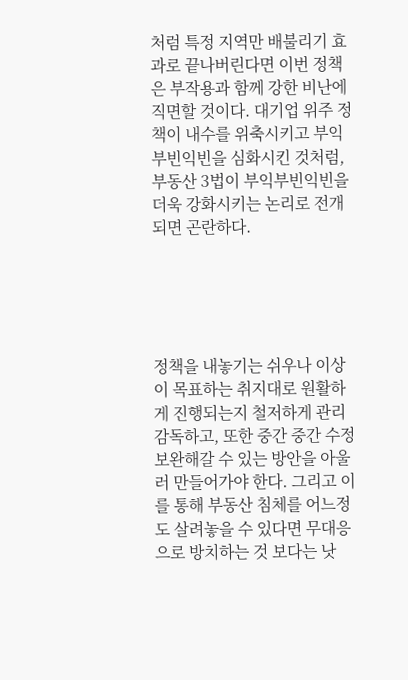처럼 특정 지역만 배불리기 효과로 끝나버린다면 이번 정책은 부작용과 함께 강한 비난에 직면할 것이다. 대기업 위주 정책이 내수를 위축시키고 부익부빈익빈을 심화시킨 것처럼, 부동산 3법이 부익부빈익빈을 더욱 강화시키는 논리로 전개되면 곤란하다.





정책을 내놓기는 쉬우나 이상이 목표하는 취지대로 원활하게 진행되는지 철저하게 관리 감독하고, 또한 중간 중간 수정 보완해갈 수 있는 방안을 아울러 만들어가야 한다. 그리고 이를 통해 부동산 침체를 어느정도 살려놓을 수 있다면 무대응으로 방치하는 것 보다는 낫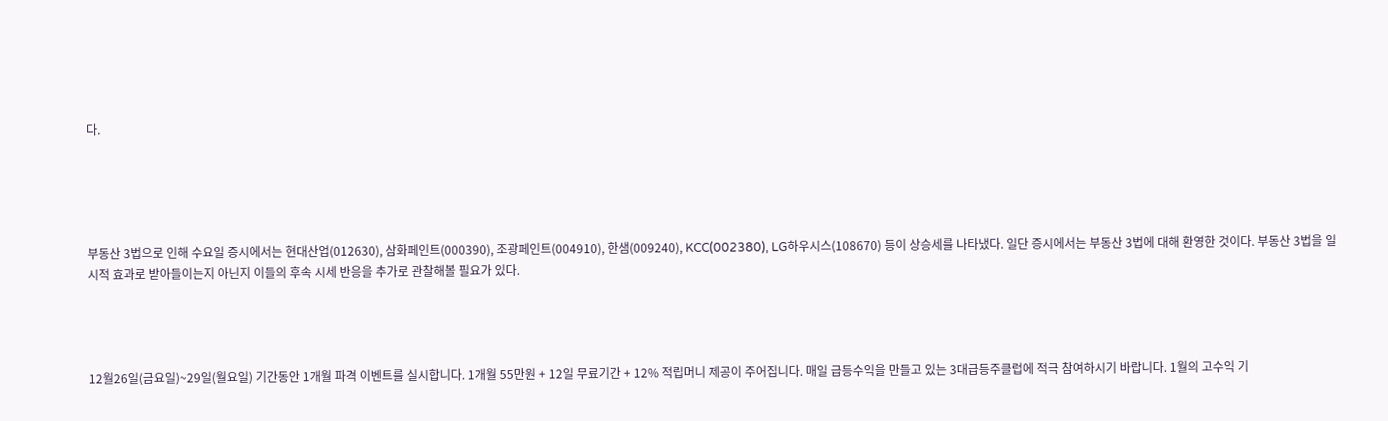다.





부동산 3법으로 인해 수요일 증시에서는 현대산업(012630), 삼화페인트(000390), 조광페인트(004910), 한샘(009240), KCC(002380), LG하우시스(108670) 등이 상승세를 나타냈다. 일단 증시에서는 부동산 3법에 대해 환영한 것이다. 부동산 3법을 일시적 효과로 받아들이는지 아닌지 이들의 후속 시세 반응을 추가로 관찰해볼 필요가 있다.




12월26일(금요일)~29일(월요일) 기간동안 1개월 파격 이벤트를 실시합니다. 1개월 55만원 + 12일 무료기간 + 12% 적립머니 제공이 주어집니다. 매일 급등수익을 만들고 있는 3대급등주클럽에 적극 참여하시기 바랍니다. 1월의 고수익 기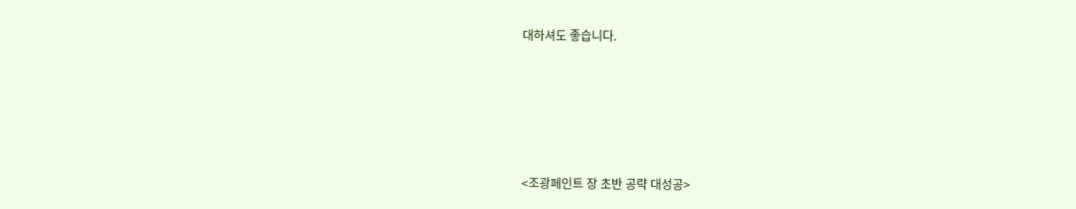대하셔도 좋습니다.





<조광페인트 장 초반 공략 대성공>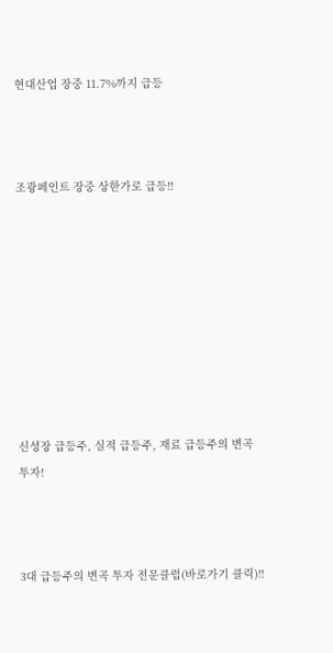현대산업 장중 11.7%까지 급등



조광페인트 장중 상한가로 급등!!









신성장 급등주, 실적 급등주, 재료 급등주의 변곡 투자!



3대 급등주의 변곡 투자 전문클럽(바로가기 클릭)!!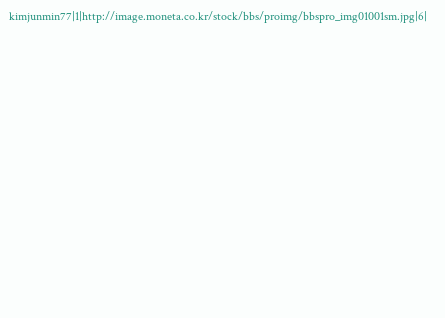kimjunmin77|1|http://image.moneta.co.kr/stock/bbs/proimg/bbspro_img01001sm.jpg|6|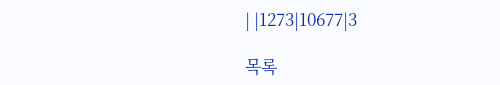| |1273|10677|3

목록